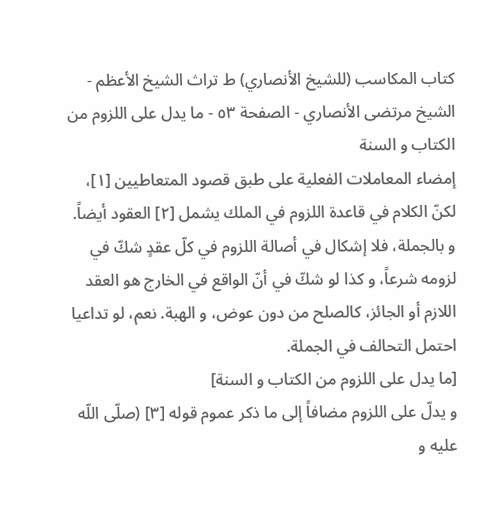كتاب المكاسب (للشيخ الأنصاري) ط تراث الشيخ الأعظم - الشيخ مرتضى الأنصاري - الصفحة ٥٣ - ما يدل على اللزوم من الكتاب و السنة
إمضاء المعاملات الفعلية على طبق قصود المتعاطيين [١]، لكنّ الكلام في قاعدة اللزوم في الملك يشمل [٢] العقود أيضاً.
و بالجملة، فلا إشكال في أصالة اللزوم في كلّ عقدٍ شكّ في لزومه شرعاً، و كذا لو شكّ في أنّ الواقع في الخارج هو العقد اللازم أو الجائز، كالصلح من دون عوض، و الهبة. نعم، لو تداعيا احتمل التحالف في الجملة.
[ما يدل على اللزوم من الكتاب و السنة]
و يدلّ على اللزوم مضافاً إلى ما ذكر عموم قوله [٣] (صلّى اللّه عليه و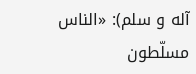آله و سلم): «الناس مسلّطون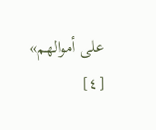على أموالهم» [٤]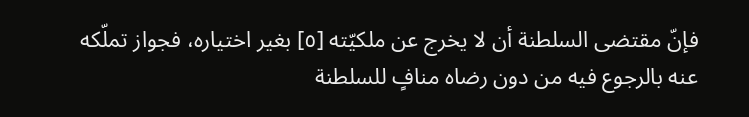فإنّ مقتضى السلطنة أن لا يخرج عن ملكيّته [٥] بغير اختياره، فجواز تملّكه عنه بالرجوع فيه من دون رضاه منافٍ للسلطنة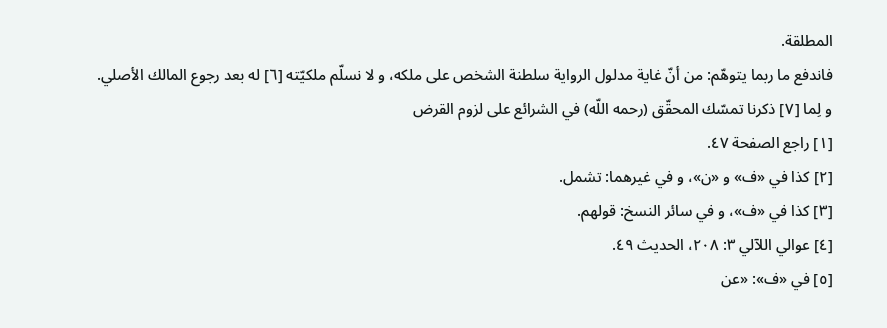المطلقة.
فاندفع ما ربما يتوهّم: من أنّ غاية مدلول الرواية سلطنة الشخص على ملكه، و لا نسلّم ملكيّته [٦] له بعد رجوع المالك الأصلي.
و لِما [٧] ذكرنا تمسّك المحقّق (رحمه اللّه) في الشرائع على لزوم القرض
[١] راجع الصفحة ٤٧.
[٢] كذا في «ف» و «ن»، و في غيرهما: تشمل.
[٣] كذا في «ف»، و في سائر النسخ: قولهم.
[٤] عوالي اللآلي ٣: ٢٠٨، الحديث ٤٩.
[٥] في «ف»: «عن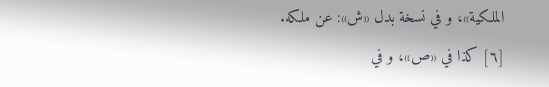الملكية»، و في نسخة بدل «ش»: عن ملكه.
[٦] كذا في «ص»، و في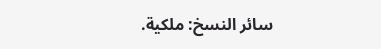سائر النسخ: ملكية.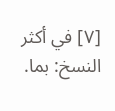[٧] في أكثر النسخ: بما.